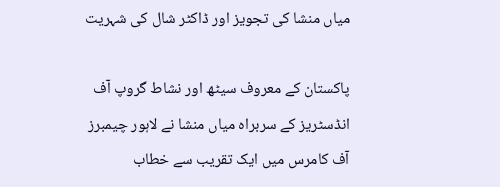میاں منشا کی تجویز اور ڈاکٹر شال کی شہریت

پاکستان کے معروف سیٹھ اور نشاط گروپ آف انڈسٹریز کے سربراہ میاں منشا نے لاہور چیمبرز آف کامرس میں ایک تقریب سے خطاب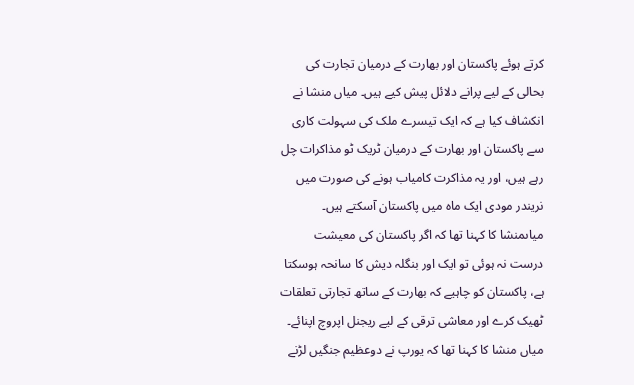کرتے ہوئے پاکستان اور بھارت کے درمیان تجارت کی بحالی کے لیے پرانے دلائل پیش کیے ہیں۔ میاں منشا نے انکشاف کیا ہے کہ ایک تیسرے ملک کی سہولت کاری سے پاکستان اور بھارت کے درمیان ٹریک ٹو مذاکرات چل رہے ہیں، اور یہ مذاکرت کامیاب ہونے کی صورت میں نریندر مودی ایک ماہ میں پاکستان آسکتے ہیں۔ میاںمنشا کا کہنا تھا کہ اگر پاکستان کی معیشت درست نہ ہوئی تو ایک اور بنگلہ دیش کا سانحہ ہوسکتا ہے، پاکستان کو چاہیے کہ بھارت کے ساتھ تجارتی تعلقات ٹھیک کرے اور معاشی ترقی کے لیے ریجنل اپروچ اپنائے۔ میاں منشا کا کہنا تھا کہ یورپ نے دوعظیم جنگیں لڑنے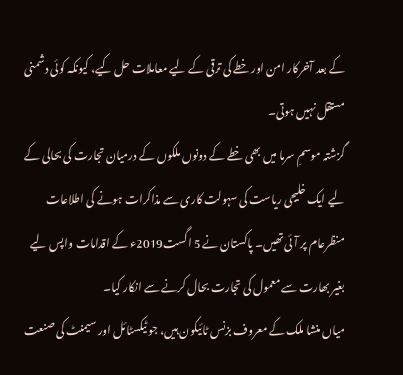کے بعد آخرکار امن اور خطے کی ترقی کے لیے معاملات حل کیے، کیونکہ کوئی دشمنی مستقل نہیں ہوتی۔
گزشتہ موسمِ سرما میں بھی خطے کے دونوں ملکوں کے درمیان تجارت کی بحالی کے لیے ایک خلیجی ریاست کی سہولت کاری سے مذاکرات ہونے کی اطلاعات منظرعام پر آئی تھیں۔ پاکستان نے 5 اگست2019ء کے اقدامات واپس لیے بغیر بھارت سے معمول کی تجارت بحال کرنے سے انکار کیا۔
میاں منشا ملک کے معروف بزنس ٹائیکون ہیں، جو ٹیکسٹائل اور سیمنٹ کی صنعت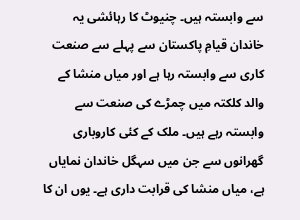سے وابستہ ہیں۔ چنیوٹ کا رہائشی یہ خاندان قیامِ پاکستان سے پہلے سے صنعت کاری سے وابستہ رہا ہے اور میاں منشا کے والد کلکتہ میں چمڑے کی صنعت سے وابستہ رہے ہیں۔ ملک کے کئی کاروباری گھرانوں سے جن میں سہگل خاندان نمایاں ہے، میاں منشا کی قرابت داری ہے۔ یوں ان کا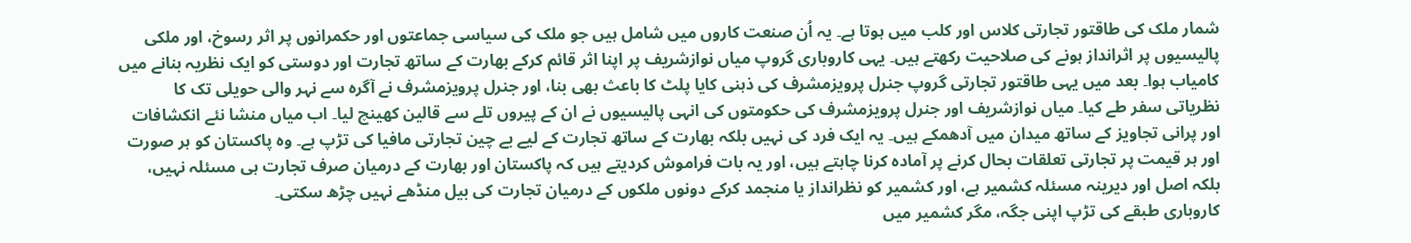شمار ملک کی طاقتور تجارتی کلاس اور کلب میں ہوتا ہے۔ یہ اُن صنعت کاروں میں شامل ہیں جو ملک کی سیاسی جماعتوں اور حکمرانوں پر اثر رسوخ، اور ملکی پالیسیوں پر اثرانداز ہونے کی صلاحیت رکھتے ہیں۔ یہی کاروباری گروپ میاں نوازشریف پر اپنا اثر قائم کرکے بھارت کے ساتھ تجارت اور دوستی کو ایک نظریہ بنانے میں کامیاب ہوا۔ بعد میں یہی طاقتور تجارتی گروپ جنرل پرویزمشرف کی ذہنی کایا پلٹ کا باعث بھی بنا، اور جنرل پرویزمشرف نے آگرہ سے نہر والی حویلی تک کا نظریاتی سفر طے کیا۔ میاں نوازشریف اور جنرل پرویزمشرف کی حکومتوں کی انہی پالیسیوں نے ان کے پیروں تلے سے قالین کھینچ لیا۔ اب میاں منشا نئے انکشافات اور پرانی تجاویز کے ساتھ میدان میں آدھمکے ہیں۔ یہ ایک فرد کی نہیں بلکہ بھارت کے ساتھ تجارت کے لیے بے چین تجارتی مافیا کی تڑپ ہے۔ وہ پاکستان کو ہر صورت اور ہر قیمت پر تجارتی تعلقات بحال کرنے پر آمادہ کرنا چاہتے ہیں، اور یہ بات فراموش کردیتے ہیں کہ پاکستان اور بھارت کے درمیان صرف تجارت ہی مسئلہ نہیں، بلکہ اصل اور دیرینہ مسئلہ کشمیر ہے، اور کشمیر کو نظرانداز یا منجمد کرکے دونوں ملکوں کے درمیان تجارت کی بیل منڈھے نہیں چڑھ سکتی۔
کاروباری طبقے کی تڑپ اپنی جگہ، مگر کشمیر میں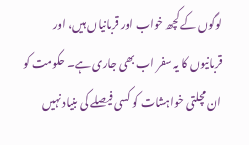لوگوں کے کچھ خواب اور قربانیاں ہیں، اور قربانیوں کا یہ سفر اب بھی جاری ہے۔ حکومت کو ان مچلتی خواہشات کو کسی فیصلے کی بنیاد نہیں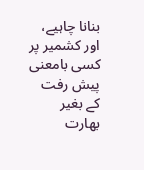بنانا چاہیے، اور کشمیر پر کسی بامعنی پیش رفت کے بغیر بھارت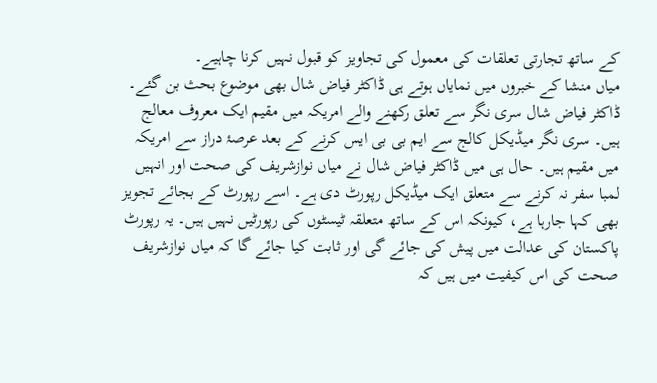کے ساتھ تجارتی تعلقات کی معمول کی تجاویز کو قبول نہیں کرنا چاہیے۔
میاں منشا کے خبروں میں نمایاں ہوتے ہی ڈاکٹر فیاض شال بھی موضوع بحث بن گئے۔ ڈاکٹر فیاض شال سری نگر سے تعلق رکھنے والے امریکہ میں مقیم ایک معروف معالج ہیں۔ سری نگر میڈیکل کالج سے ایم بی بی ایس کرنے کے بعد عرصۂ دراز سے امریکہ میں مقیم ہیں۔ حال ہی میں ڈاکٹر فیاض شال نے میاں نوازشریف کی صحت اور انہیں لمبا سفر نہ کرنے سے متعلق ایک میڈیکل رپورٹ دی ہے۔ اسے رپورٹ کے بجائے تجویز بھی کہا جارہا ہے، کیونکہ اس کے ساتھ متعلقہ ٹیسٹوں کی رپورٹیں نہیں ہیں۔ یہ رپورٹ پاکستان کی عدالت میں پیش کی جائے گی اور ثابت کیا جائے گا کہ میاں نوازشریف صحت کی اس کیفیت میں ہیں کہ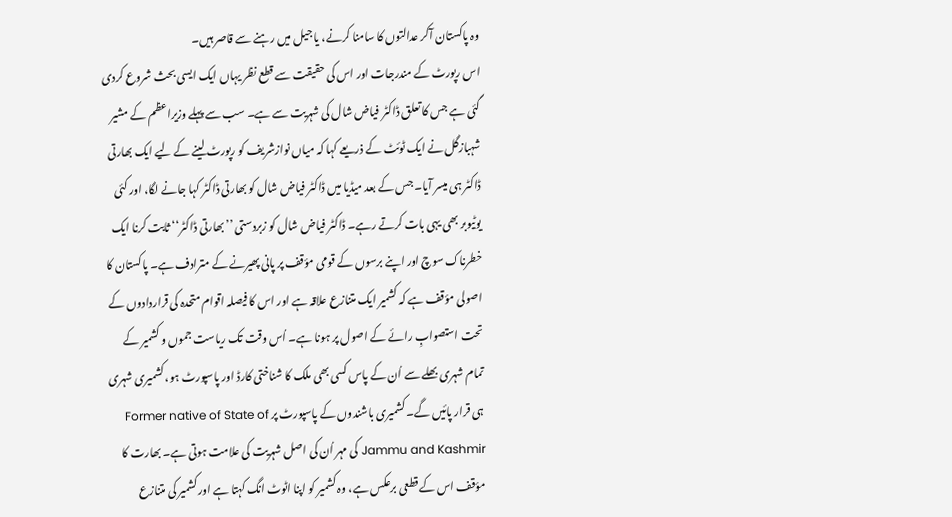وہ پاکستان آکر عدالتوں کا سامنا کرنے، یا جیل میں رہنے سے قاصر ہیں۔
اس رپورٹ کے مندرجات اور اس کی حقیقت سے قطع نظر یہاں ایک ایسی بحث شروع کردی گئی ہے جس کا تعلق ڈاکٹر فیاض شال کی شہریت سے ہے۔ سب سے پہلے وزیراعظم کے مشیر شہبازگل نے ایک ٹوئٹ کے ذریعے کہا کہ میاں نوازشریف کو رپورٹ لینے کے لیے ایک بھارتی ڈاکٹر ہی میسر آیا۔ جس کے بعد میڈیا میں ڈاکٹر فیاض شال کو بھارتی ڈاکٹر کہا جانے لگا، اور کئی یوٹیوبر بھی یہی بات کرتے رہے۔ ڈاکٹر فیاض شال کو زبردستی ’’بھارتی ڈاکٹر‘‘ ثابت کرنا ایک خطرناک سوچ اور اپنے برسوں کے قومی مؤقف پر پانی پھیرنے کے مترادف ہے۔ پاکستان کا اصولی مؤقف ہے کہ کشمیر ایک متنازع علاقہ ہے اور اس کا فیصلہ اقوام متحدہ کی قراردادوں کے تحت استصوابِ رائے کے اصول پر ہونا ہے۔ اُس وقت تک ریاست جموں و کشمیر کے تمام شہری بھلے سے اُن کے پاس کسی بھی ملک کا شناختی کارڈ اور پاسپورٹ ہو، کشمیری شہری ہی قرار پائیں گے۔ کشمیری باشندوں کے پاسپورٹ پر Former native of State of Jammu and Kashmir کی مہر اُن کی اصل شہریت کی علامت ہوتی ہے۔ بھارت کا مؤقف اس کے قطعی برعکس ہے، وہ کشمیر کو اپنا اٹوٹ انگ کہتا ہے اور کشمیر کی متنازع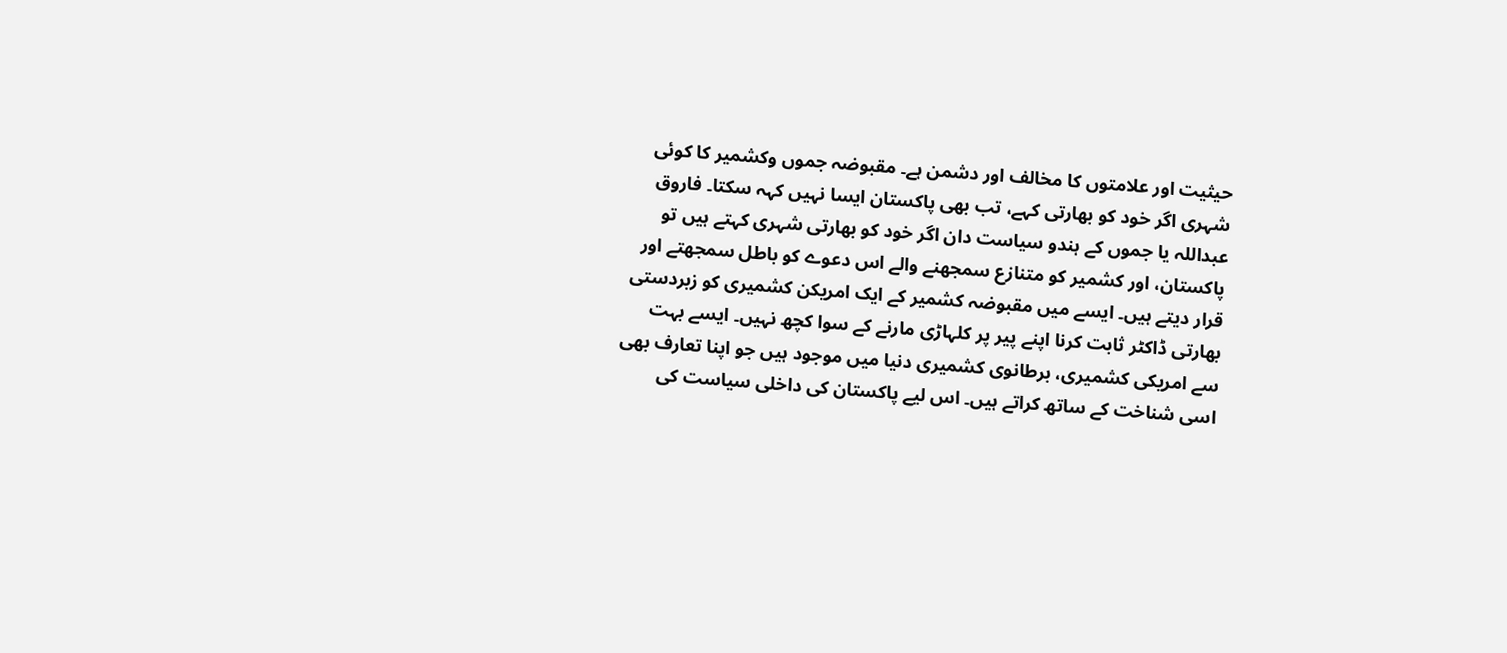حیثیت اور علامتوں کا مخالف اور دشمن ہے۔ مقبوضہ جموں وکشمیر کا کوئی شہری اگر خود کو بھارتی کہے، تب بھی پاکستان ایسا نہیں کہہ سکتا۔ فاروق عبداللہ یا جموں کے ہندو سیاست دان اگر خود کو بھارتی شہری کہتے ہیں تو پاکستان، اور کشمیر کو متنازع سمجھنے والے اس دعوے کو باطل سمجھتے اور قرار دیتے ہیں۔ ایسے میں مقبوضہ کشمیر کے ایک امریکن کشمیری کو زبردستی بھارتی ڈاکٹر ثابت کرنا اپنے پیر پر کلہاڑی مارنے کے سوا کچھ نہیں۔ ایسے بہت سے امریکی کشمیری، برطانوی کشمیری دنیا میں موجود ہیں جو اپنا تعارف بھی اسی شناخت کے ساتھ کراتے ہیں۔ اس لیے پاکستان کی داخلی سیاست کی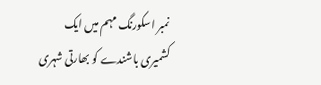نمبر اسکورنگ مہم میں ایک کشمیری باشندے کو بھارتی شہری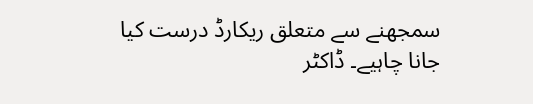سمجھنے سے متعلق ریکارڈ درست کیا جانا چاہیے۔ ڈاکٹر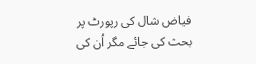فیاض شال کی رپورٹ پر بحث کی جائے مگر اُن کی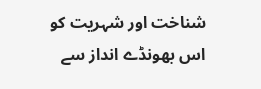شناخت اور شہریت کو اس بھونڈے انداز سے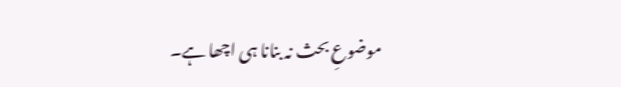موضوعِ بحث نہ بنانا ہی اچھا ہے۔